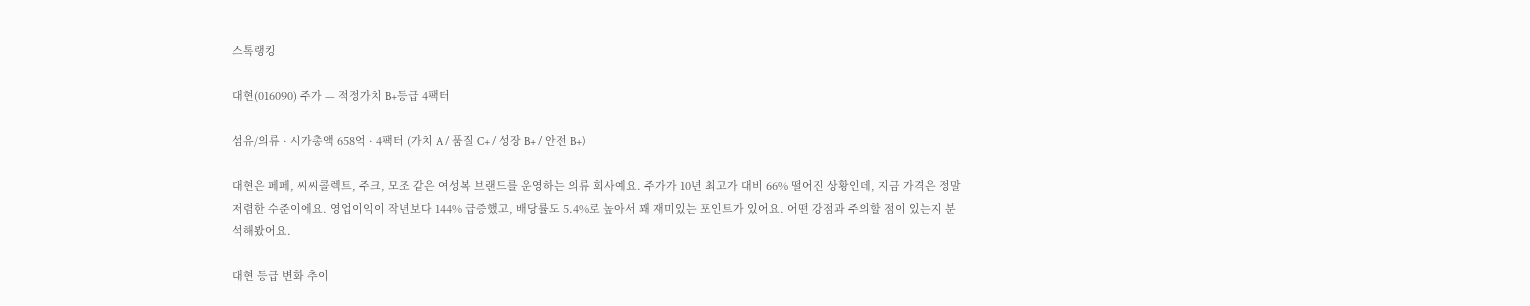스톡랭킹

대현(016090) 주가 — 적정가치 B+등급 4팩터

섬유/의류 · 시가총액 658억 · 4팩터 (가치 A / 품질 C+ / 성장 B+ / 안전 B+)

대현은 페페, 씨씨콜렉트, 주크, 모조 같은 여성복 브랜드를 운영하는 의류 회사예요. 주가가 10년 최고가 대비 66% 떨어진 상황인데, 지금 가격은 정말 저렴한 수준이에요. 영업이익이 작년보다 144% 급증했고, 배당률도 5.4%로 높아서 꽤 재미있는 포인트가 있어요. 어떤 강점과 주의할 점이 있는지 분석해봤어요.

대현 등급 변화 추이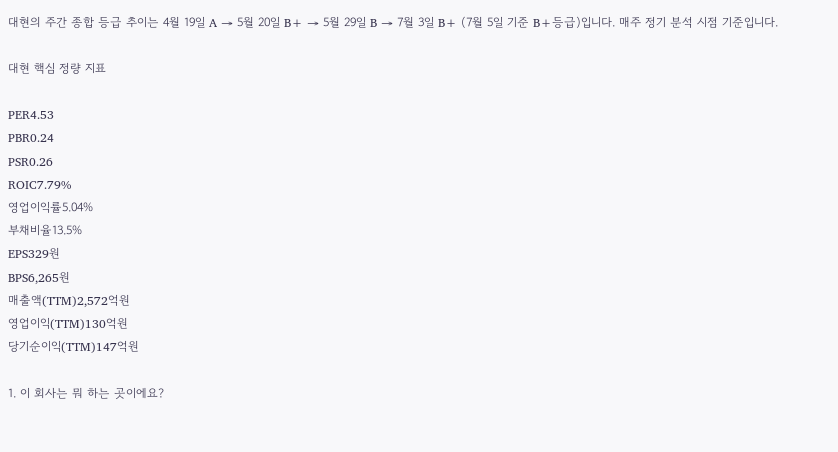대현의 주간 종합 등급 추이는 4월 19일 A → 5월 20일 B+ → 5월 29일 B → 7월 3일 B+ (7월 5일 기준 B+등급)입니다. 매주 정기 분석 시점 기준입니다.

대현 핵심 정량 지표

PER4.53
PBR0.24
PSR0.26
ROIC7.79%
영업이익률5.04%
부채비율13.5%
EPS329원
BPS6,265원
매출액(TTM)2,572억원
영업이익(TTM)130억원
당기순이익(TTM)147억원

1. 이 회사는 뭐 하는 곳이에요?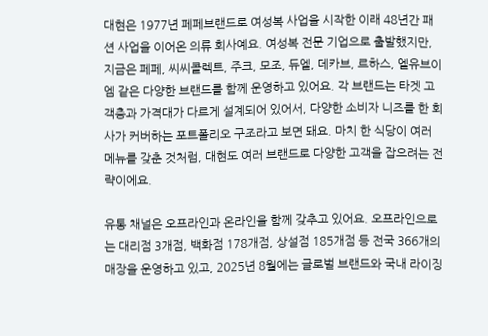대현은 1977년 페페브랜드로 여성복 사업을 시작한 이래 48년간 패션 사업을 이어온 의류 회사예요. 여성복 전문 기업으로 출발했지만, 지금은 페페, 씨씨콜렉트, 주크, 모조, 듀엘, 데카브, 르하스, 엘유브이엠 같은 다양한 브랜드를 함께 운영하고 있어요. 각 브랜드는 타겟 고객층과 가격대가 다르게 설계되어 있어서, 다양한 소비자 니즈를 한 회사가 커버하는 포트폴리오 구조라고 보면 돼요. 마치 한 식당이 여러 메뉴를 갖춘 것처럼, 대현도 여러 브랜드로 다양한 고객을 잡으려는 전략이에요.

유통 채널은 오프라인과 온라인을 함께 갖추고 있어요. 오프라인으로는 대리점 3개점, 백화점 178개점, 상설점 185개점 등 전국 366개의 매장을 운영하고 있고, 2025년 8월에는 글로벌 브랜드와 국내 라이징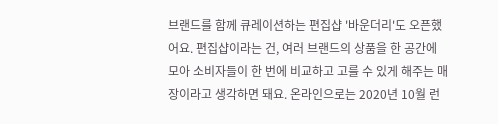브랜드를 함께 큐레이션하는 편집샵 '바운더리'도 오픈했어요. 편집샵이라는 건, 여러 브랜드의 상품을 한 공간에 모아 소비자들이 한 번에 비교하고 고를 수 있게 해주는 매장이라고 생각하면 돼요. 온라인으로는 2020년 10월 런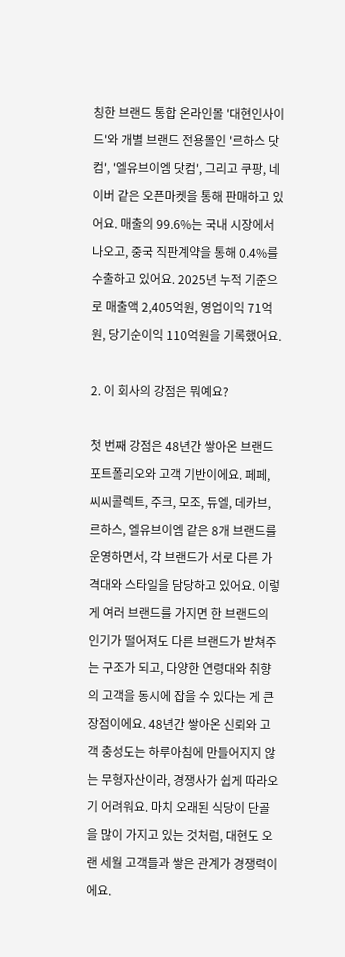칭한 브랜드 통합 온라인몰 '대현인사이드'와 개별 브랜드 전용몰인 '르하스 닷컴', '엘유브이엠 닷컴', 그리고 쿠팡, 네이버 같은 오픈마켓을 통해 판매하고 있어요. 매출의 99.6%는 국내 시장에서 나오고, 중국 직판계약을 통해 0.4%를 수출하고 있어요. 2025년 누적 기준으로 매출액 2,405억원, 영업이익 71억원, 당기순이익 110억원을 기록했어요.

2. 이 회사의 강점은 뭐예요?

첫 번째 강점은 48년간 쌓아온 브랜드 포트폴리오와 고객 기반이에요. 페페, 씨씨콜렉트, 주크, 모조, 듀엘, 데카브, 르하스, 엘유브이엠 같은 8개 브랜드를 운영하면서, 각 브랜드가 서로 다른 가격대와 스타일을 담당하고 있어요. 이렇게 여러 브랜드를 가지면 한 브랜드의 인기가 떨어져도 다른 브랜드가 받쳐주는 구조가 되고, 다양한 연령대와 취향의 고객을 동시에 잡을 수 있다는 게 큰 장점이에요. 48년간 쌓아온 신뢰와 고객 충성도는 하루아침에 만들어지지 않는 무형자산이라, 경쟁사가 쉽게 따라오기 어려워요. 마치 오래된 식당이 단골을 많이 가지고 있는 것처럼, 대현도 오랜 세월 고객들과 쌓은 관계가 경쟁력이에요.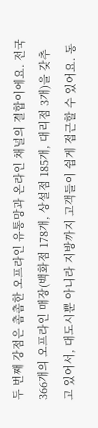두 번째 강점은 촘촘한 오프라인 유통망과 온라인 채널의 결합이에요. 전국 366개의 오프라인 매장(백화점 178개, 상설점 185개, 대리점 3개)을 갖추고 있어서, 대도시뿐 아니라 지방까지 고객들이 쉽게 접근할 수 있어요. 동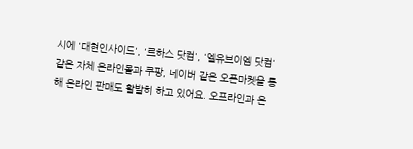시에 '대현인사이드', '르하스 닷컴', '엘유브이엠 닷컴' 같은 자체 온라인몰과 쿠팡, 네이버 같은 오픈마켓을 통해 온라인 판매도 활발히 하고 있어요. 오프라인과 온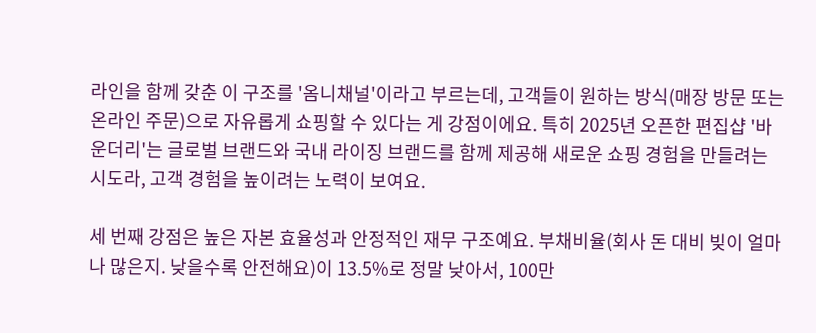라인을 함께 갖춘 이 구조를 '옴니채널'이라고 부르는데, 고객들이 원하는 방식(매장 방문 또는 온라인 주문)으로 자유롭게 쇼핑할 수 있다는 게 강점이에요. 특히 2025년 오픈한 편집샵 '바운더리'는 글로벌 브랜드와 국내 라이징 브랜드를 함께 제공해 새로운 쇼핑 경험을 만들려는 시도라, 고객 경험을 높이려는 노력이 보여요.

세 번째 강점은 높은 자본 효율성과 안정적인 재무 구조예요. 부채비율(회사 돈 대비 빚이 얼마나 많은지. 낮을수록 안전해요)이 13.5%로 정말 낮아서, 100만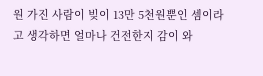원 가진 사람이 빚이 13만 5천원뿐인 셈이라고 생각하면 얼마나 건전한지 감이 와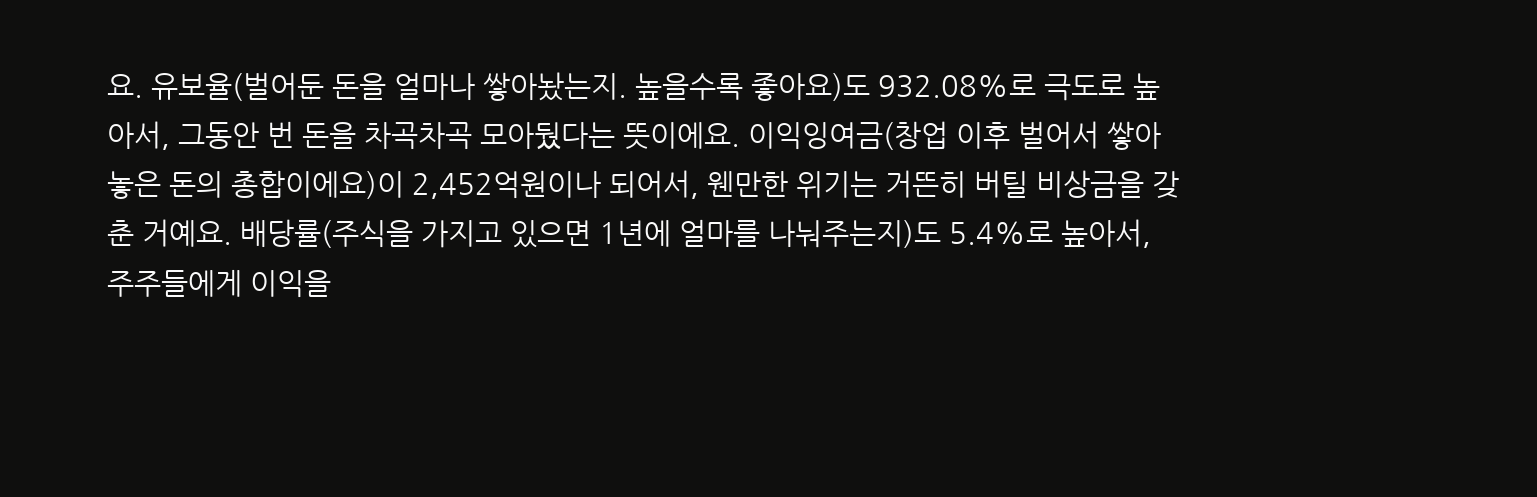요. 유보율(벌어둔 돈을 얼마나 쌓아놨는지. 높을수록 좋아요)도 932.08%로 극도로 높아서, 그동안 번 돈을 차곡차곡 모아뒀다는 뜻이에요. 이익잉여금(창업 이후 벌어서 쌓아놓은 돈의 총합이에요)이 2,452억원이나 되어서, 웬만한 위기는 거뜬히 버틸 비상금을 갖춘 거예요. 배당률(주식을 가지고 있으면 1년에 얼마를 나눠주는지)도 5.4%로 높아서, 주주들에게 이익을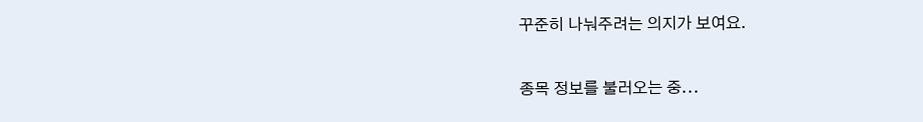꾸준히 나눠주려는 의지가 보여요.

종목 정보를 불러오는 중...